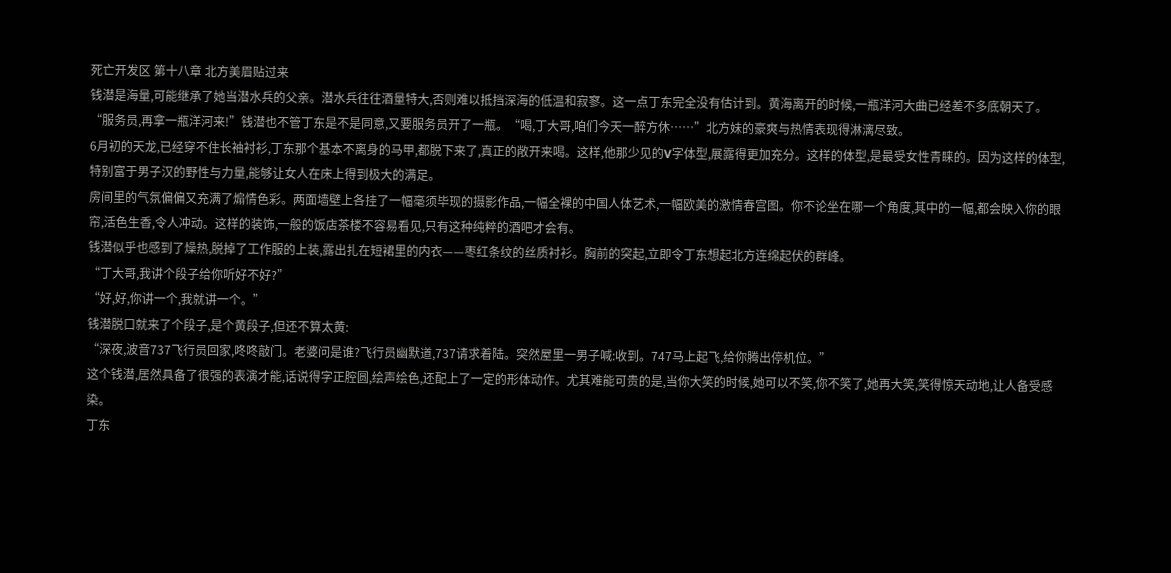死亡开发区 第十八章 北方美眉贴过来
钱潜是海量,可能继承了她当潜水兵的父亲。潜水兵往往酒量特大,否则难以抵挡深海的低温和寂寥。这一点丁东完全没有估计到。黄海离开的时候,一瓶洋河大曲已经差不多底朝天了。
“服务员,再拿一瓶洋河来!”钱潜也不管丁东是不是同意,又要服务员开了一瓶。“喝,丁大哥,咱们今天一醉方休……”北方妹的豪爽与热情表现得淋漓尽致。
6月初的天龙,已经穿不住长袖衬衫,丁东那个基本不离身的马甲,都脱下来了,真正的敞开来喝。这样,他那少见的V字体型,展露得更加充分。这样的体型,是最受女性青睐的。因为这样的体型,特别富于男子汉的野性与力量,能够让女人在床上得到极大的满足。
房间里的气氛偏偏又充满了煽情色彩。两面墙壁上各挂了一幅毫须毕现的摄影作品,一幅全裸的中国人体艺术,一幅欧美的激情春宫图。你不论坐在哪一个角度,其中的一幅,都会映入你的眼帘,活色生香,令人冲动。这样的装饰,一般的饭店茶楼不容易看见,只有这种纯粹的酒吧才会有。
钱潜似乎也感到了燥热,脱掉了工作服的上装,露出扎在短裙里的内衣——枣红条纹的丝质衬衫。胸前的突起,立即令丁东想起北方连绵起伏的群峰。
“丁大哥,我讲个段子给你听好不好?”
“好,好,你讲一个,我就讲一个。”
钱潜脱口就来了个段子,是个黄段子,但还不算太黄:
“深夜,波音737飞行员回家,咚咚敲门。老婆问是谁?飞行员幽默道,737请求着陆。突然屋里一男子喊:收到。747马上起飞,给你腾出停机位。”
这个钱潜,居然具备了很强的表演才能,话说得字正腔圆,绘声绘色,还配上了一定的形体动作。尤其难能可贵的是,当你大笑的时候,她可以不笑,你不笑了,她再大笑,笑得惊天动地,让人备受感染。
丁东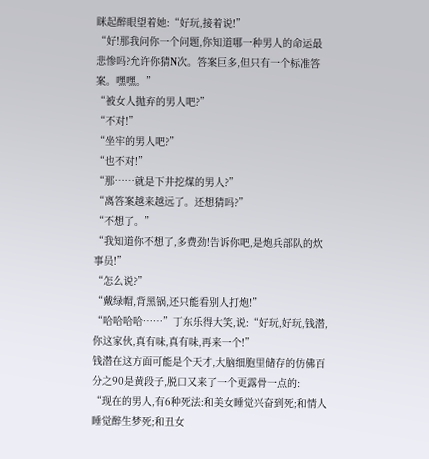眯起醉眼望着她:“好玩,接着说!”
“好!那我问你一个问题,你知道哪一种男人的命运最悲惨吗?允许你猜N次。答案巨多,但只有一个标准答案。嘿嘿。”
“被女人抛弃的男人吧?”
“不对!”
“坐牢的男人吧?”
“也不对!”
“那……就是下井挖煤的男人?”
“离答案越来越远了。还想猜吗?”
“不想了。”
“我知道你不想了,多费劲!告诉你吧,是炮兵部队的炊事员!”
“怎么说?”
“戴绿帽,背黑锅,还只能看别人打炮!”
“哈哈哈哈……”丁东乐得大笑,说:“好玩,好玩,钱潜,你这家伙,真有味,真有味,再来一个!”
钱潜在这方面可能是个天才,大脑细胞里储存的仿佛百分之90是黄段子,脱口又来了一个更露骨一点的:
“现在的男人,有6种死法:和美女睡觉兴奋到死;和情人睡觉醉生梦死;和丑女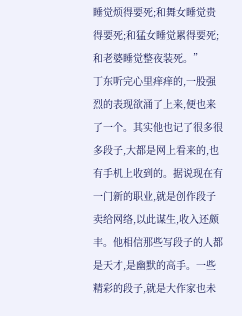睡觉烦得要死;和舞女睡觉贵得要死;和猛女睡觉累得要死;和老婆睡觉整夜装死。”
丁东听完心里痒痒的,一股强烈的表现欲涌了上来,便也来了一个。其实他也记了很多很多段子,大都是网上看来的,也有手机上收到的。据说现在有一门新的职业,就是创作段子卖给网络,以此谋生,收入还颇丰。他相信那些写段子的人都是天才,是幽默的高手。一些精彩的段子,就是大作家也未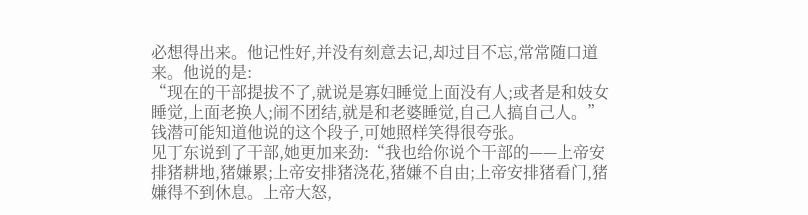必想得出来。他记性好,并没有刻意去记,却过目不忘,常常随口道来。他说的是:
“现在的干部提拔不了,就说是寡妇睡觉上面没有人;或者是和妓女睡觉,上面老换人;闹不团结,就是和老婆睡觉,自己人搞自己人。”
钱潜可能知道他说的这个段子,可她照样笑得很夸张。
见丁东说到了干部,她更加来劲:“我也给你说个干部的——上帝安排猪耕地,猪嫌累;上帝安排猪浇花,猪嫌不自由;上帝安排猪看门,猪嫌得不到休息。上帝大怒,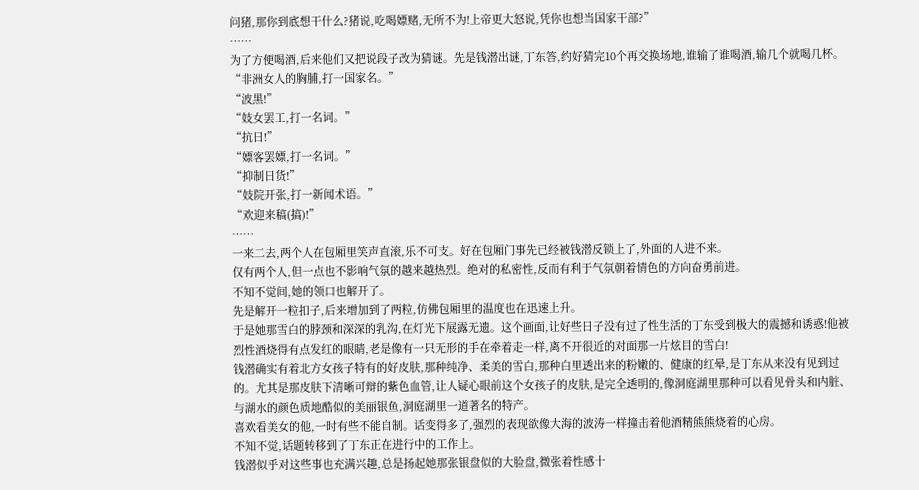问猪,那你到底想干什么?猪说,吃喝嫖赌,无所不为!上帝更大怒说,凭你也想当国家干部?”
……
为了方便喝酒,后来他们又把说段子改为猜谜。先是钱潜出谜,丁东答,约好猜完10个再交换场地,谁输了谁喝酒,输几个就喝几杯。
“非洲女人的胸脯,打一国家名。”
“波黑!”
“妓女罢工,打一名词。”
“抗日!”
“嫖客罢嫖,打一名词。”
“抑制日货!”
“妓院开张,打一新闻术语。”
“欢迎来稿(搞)!”
……
一来二去,两个人在包厢里笑声直滚,乐不可支。好在包厢门事先已经被钱潜反锁上了,外面的人进不来。
仅有两个人,但一点也不影响气氛的越来越热烈。绝对的私密性,反而有利于气氛朝着情色的方向奋勇前进。
不知不觉间,她的领口也解开了。
先是解开一粒扣子,后来增加到了两粒,仿佛包厢里的温度也在迅速上升。
于是她那雪白的脖颈和深深的乳沟,在灯光下展露无遗。这个画面,让好些日子没有过了性生活的丁东受到极大的震撼和诱惑!他被烈性酒烧得有点发红的眼睛,老是像有一只无形的手在牵着走一样,离不开很近的对面那一片炫目的雪白!
钱潜确实有着北方女孩子特有的好皮肤,那种纯净、柔美的雪白,那种白里透出来的粉嫩的、健康的红晕,是丁东从来没有见到过的。尤其是那皮肤下清晰可辩的紫色血管,让人疑心眼前这个女孩子的皮肤,是完全透明的,像洞庭湖里那种可以看见骨头和内脏、与湖水的颜色质地酷似的美丽银鱼,洞庭湖里一道著名的特产。
喜欢看美女的他,一时有些不能自制。话变得多了,强烈的表现欲像大海的波涛一样撞击着他酒精熊熊烧着的心房。
不知不觉,话题转移到了丁东正在进行中的工作上。
钱潜似乎对这些事也充满兴趣,总是扬起她那张银盘似的大脸盘,微张着性感十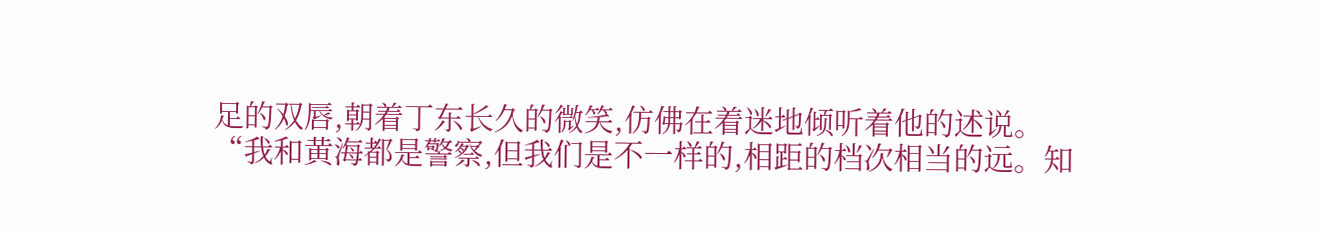足的双唇,朝着丁东长久的微笑,仿佛在着迷地倾听着他的述说。
“我和黄海都是警察,但我们是不一样的,相距的档次相当的远。知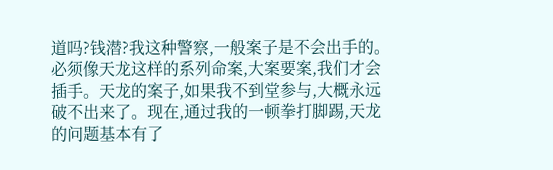道吗?钱潜?我这种警察,一般案子是不会出手的。必须像天龙这样的系列命案,大案要案,我们才会插手。天龙的案子,如果我不到堂参与,大概永远破不出来了。现在,通过我的一顿拳打脚踢,天龙的问题基本有了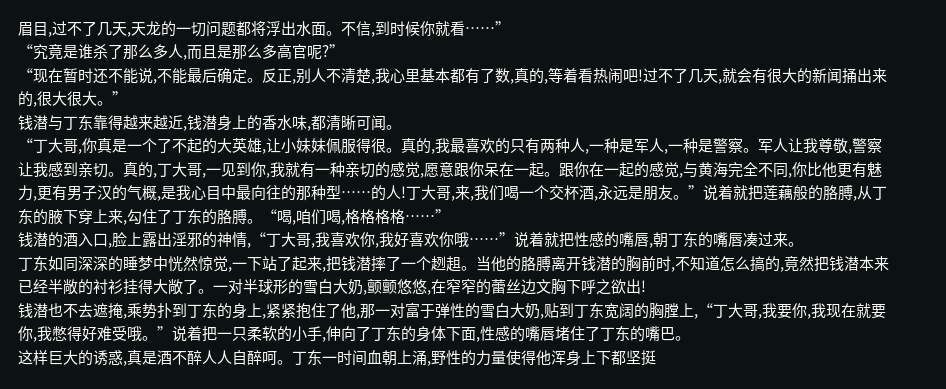眉目,过不了几天,天龙的一切问题都将浮出水面。不信,到时候你就看……”
“究竟是谁杀了那么多人,而且是那么多高官呢?”
“现在暂时还不能说,不能最后确定。反正,别人不清楚,我心里基本都有了数,真的,等着看热闹吧!过不了几天,就会有很大的新闻捅出来的,很大很大。”
钱潜与丁东靠得越来越近,钱潜身上的香水味,都清晰可闻。
“丁大哥,你真是一个了不起的大英雄,让小妹妹佩服得很。真的,我最喜欢的只有两种人,一种是军人,一种是警察。军人让我尊敬,警察让我感到亲切。真的,丁大哥,一见到你,我就有一种亲切的感觉,愿意跟你呆在一起。跟你在一起的感觉,与黄海完全不同,你比他更有魅力,更有男子汉的气概,是我心目中最向往的那种型……的人!丁大哥,来,我们喝一个交杯酒,永远是朋友。”说着就把莲藕般的胳膊,从丁东的腋下穿上来,勾住了丁东的胳膊。“喝,咱们喝,格格格格……”
钱潜的酒入口,脸上露出淫邪的神情,“丁大哥,我喜欢你,我好喜欢你哦……”说着就把性感的嘴唇,朝丁东的嘴唇凑过来。
丁东如同深深的睡梦中恍然惊觉,一下站了起来,把钱潜摔了一个趔趄。当他的胳膊离开钱潜的胸前时,不知道怎么搞的,竟然把钱潜本来已经半敞的衬衫挂得大敞了。一对半球形的雪白大奶,颤颤悠悠,在窄窄的蕾丝边文胸下呼之欲出!
钱潜也不去遮掩,乘势扑到丁东的身上,紧紧抱住了他,那一对富于弹性的雪白大奶,贴到丁东宽阔的胸膛上,“丁大哥,我要你,我现在就要你,我憋得好难受哦。”说着把一只柔软的小手,伸向了丁东的身体下面,性感的嘴唇堵住了丁东的嘴巴。
这样巨大的诱惑,真是酒不醉人人自醉呵。丁东一时间血朝上涌,野性的力量使得他浑身上下都坚挺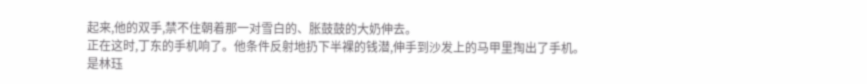起来,他的双手,禁不住朝着那一对雪白的、胀鼓鼓的大奶伸去。
正在这时,丁东的手机响了。他条件反射地扔下半裸的钱潜,伸手到沙发上的马甲里掏出了手机。
是林珏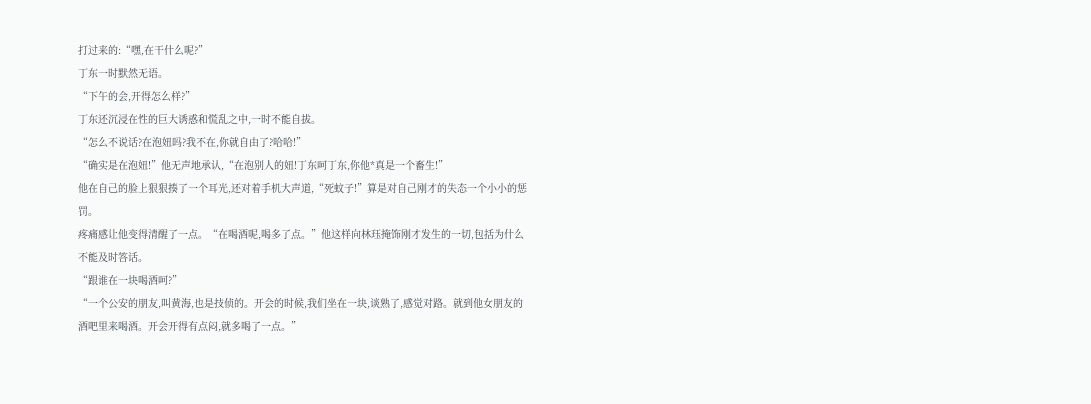打过来的:“嘿,在干什么呢?”
丁东一时默然无语。
“下午的会,开得怎么样?”
丁东还沉浸在性的巨大诱惑和慌乱之中,一时不能自拔。
“怎么不说话?在泡妞吗?我不在,你就自由了?哈哈!”
“确实是在泡妞!”他无声地承认,“在泡别人的妞!丁东呵丁东,你他*真是一个畜生!”
他在自己的脸上狠狠揍了一个耳光,还对着手机大声道,“死蚊子!”算是对自己刚才的失态一个小小的惩罚。
疼痛感让他变得清醒了一点。“在喝酒呢,喝多了点。”他这样向林珏掩饰刚才发生的一切,包括为什么不能及时答话。
“跟谁在一块喝酒呵?”
“一个公安的朋友,叫黄海,也是技侦的。开会的时候,我们坐在一块,谈熟了,感觉对路。就到他女朋友的酒吧里来喝酒。开会开得有点闷,就多喝了一点。”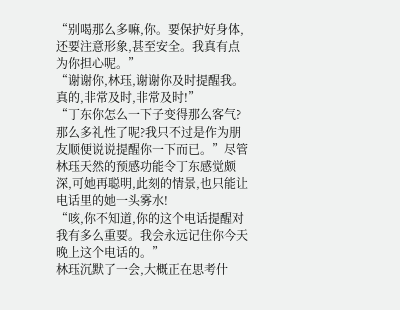“别喝那么多嘛,你。要保护好身体,还要注意形象,甚至安全。我真有点为你担心呢。”
“谢谢你,林珏,谢谢你及时提醒我。真的,非常及时,非常及时!”
“丁东你怎么一下子变得那么客气?那么多礼性了呢?我只不过是作为朋友顺便说说提醒你一下而已。”尽管林珏天然的预感功能令丁东感觉颇深,可她再聪明,此刻的情景,也只能让电话里的她一头雾水!
“咳,你不知道,你的这个电话提醒对我有多么重要。我会永远记住你今天晚上这个电话的。”
林珏沉默了一会,大概正在思考什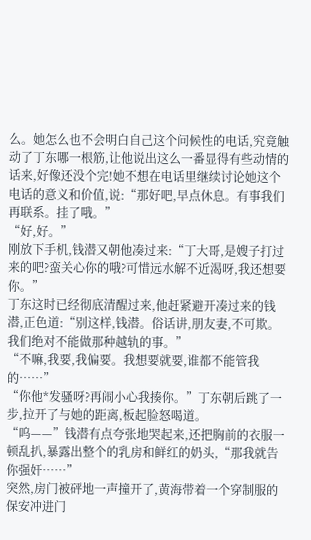么。她怎么也不会明白自己这个问候性的电话,究竟触动了丁东哪一根筋,让他说出这么一番显得有些动情的话来,好像还没个完!她不想在电话里继续讨论她这个电话的意义和价值,说:“那好吧,早点休息。有事我们再联系。挂了哦。”
“好,好。”
刚放下手机,钱潜又朝他凑过来:“丁大哥,是嫂子打过来的吧?蛮关心你的哦?可惜远水解不近渴呀,我还想要你。”
丁东这时已经彻底清醒过来,他赶紧避开凑过来的钱潜,正色道:“别这样,钱潜。俗话讲,朋友妻,不可欺。我们绝对不能做那种越轨的事。”
“不嘛,我要,我偏要。我想要就要,谁都不能管我的……”
“你他*发骚呀?再闹小心我揍你。”丁东朝后跳了一步,拉开了与她的距离,板起脸怒喝道。
“呜——”钱潜有点夸张地哭起来,还把胸前的衣服一顿乱扒,暴露出整个的乳房和鲜红的奶头,“那我就告你强奸……”
突然,房门被砰地一声撞开了,黄海带着一个穿制服的保安冲进门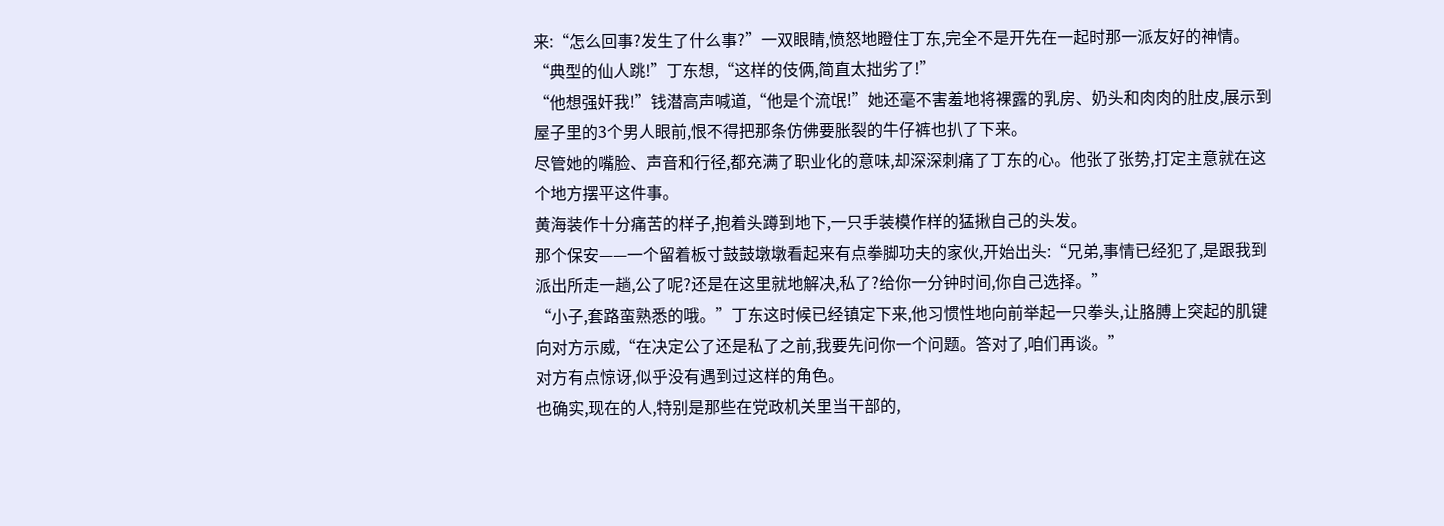来:“怎么回事?发生了什么事?”一双眼睛,愤怒地瞪住丁东,完全不是开先在一起时那一派友好的神情。
“典型的仙人跳!”丁东想,“这样的伎俩,简直太拙劣了!”
“他想强奸我!”钱潜高声喊道,“他是个流氓!”她还毫不害羞地将裸露的乳房、奶头和肉肉的肚皮,展示到屋子里的3个男人眼前,恨不得把那条仿佛要胀裂的牛仔裤也扒了下来。
尽管她的嘴脸、声音和行径,都充满了职业化的意味,却深深刺痛了丁东的心。他张了张势,打定主意就在这个地方摆平这件事。
黄海装作十分痛苦的样子,抱着头蹲到地下,一只手装模作样的猛揪自己的头发。
那个保安——一个留着板寸鼓鼓墩墩看起来有点拳脚功夫的家伙,开始出头:“兄弟,事情已经犯了,是跟我到派出所走一趟,公了呢?还是在这里就地解决,私了?给你一分钟时间,你自己选择。”
“小子,套路蛮熟悉的哦。”丁东这时候已经镇定下来,他习惯性地向前举起一只拳头,让胳膊上突起的肌键向对方示威,“在决定公了还是私了之前,我要先问你一个问题。答对了,咱们再谈。”
对方有点惊讶,似乎没有遇到过这样的角色。
也确实,现在的人,特别是那些在党政机关里当干部的,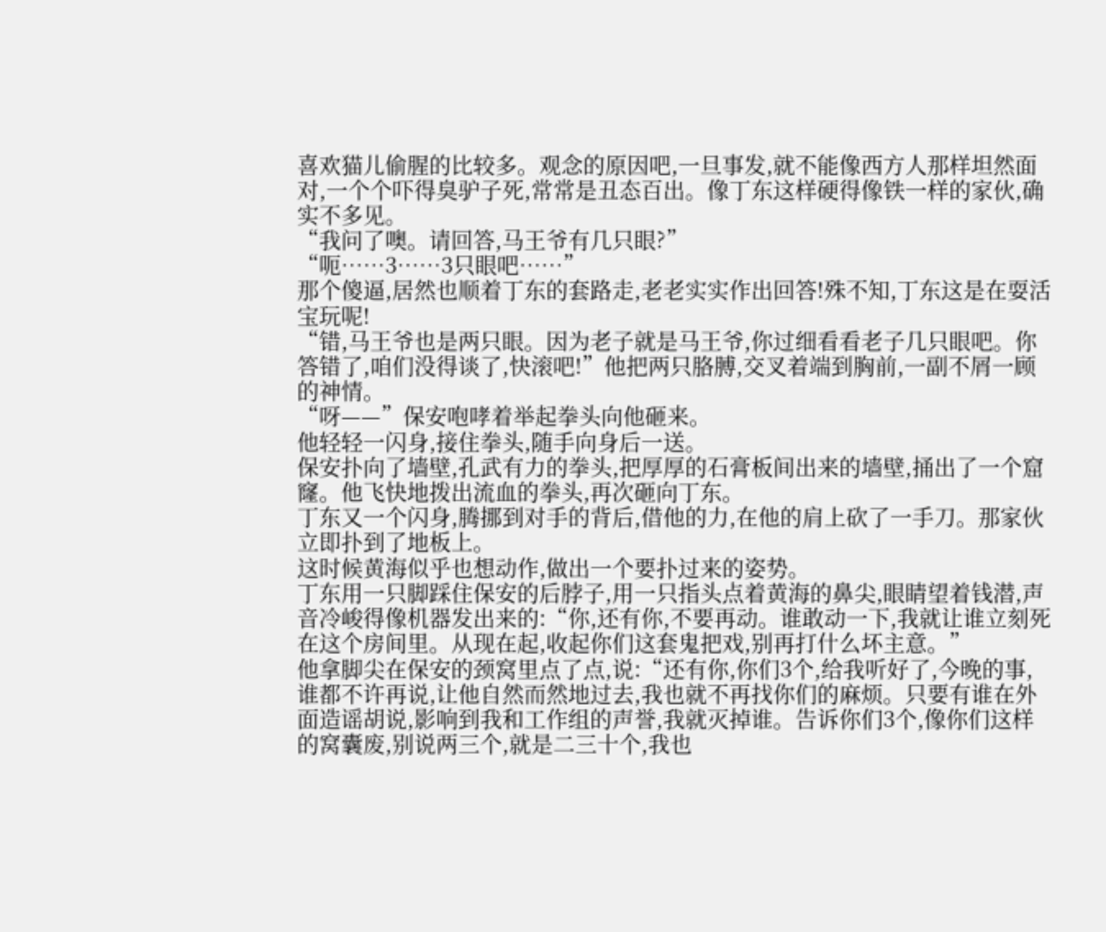喜欢猫儿偷腥的比较多。观念的原因吧,一旦事发,就不能像西方人那样坦然面对,一个个吓得臭驴子死,常常是丑态百出。像丁东这样硬得像铁一样的家伙,确实不多见。
“我问了噢。请回答,马王爷有几只眼?”
“呃……3……3只眼吧……”
那个傻逼,居然也顺着丁东的套路走,老老实实作出回答!殊不知,丁东这是在耍活宝玩呢!
“错,马王爷也是两只眼。因为老子就是马王爷,你过细看看老子几只眼吧。你答错了,咱们没得谈了,快滚吧!”他把两只胳膊,交叉着端到胸前,一副不屑一顾的神情。
“呀——”保安咆哮着举起拳头向他砸来。
他轻轻一闪身,接住拳头,随手向身后一送。
保安扑向了墙壁,孔武有力的拳头,把厚厚的石膏板间出来的墙壁,捅出了一个窟窿。他飞快地拨出流血的拳头,再次砸向丁东。
丁东又一个闪身,腾挪到对手的背后,借他的力,在他的肩上砍了一手刀。那家伙立即扑到了地板上。
这时候黄海似乎也想动作,做出一个要扑过来的姿势。
丁东用一只脚踩住保安的后脖子,用一只指头点着黄海的鼻尖,眼睛望着钱潜,声音冷峻得像机器发出来的:“你,还有你,不要再动。谁敢动一下,我就让谁立刻死在这个房间里。从现在起,收起你们这套鬼把戏,别再打什么坏主意。”
他拿脚尖在保安的颈窝里点了点,说:“还有你,你们3个,给我听好了,今晚的事,谁都不许再说,让他自然而然地过去,我也就不再找你们的麻烦。只要有谁在外面造谣胡说,影响到我和工作组的声誉,我就灭掉谁。告诉你们3个,像你们这样的窝囊废,别说两三个,就是二三十个,我也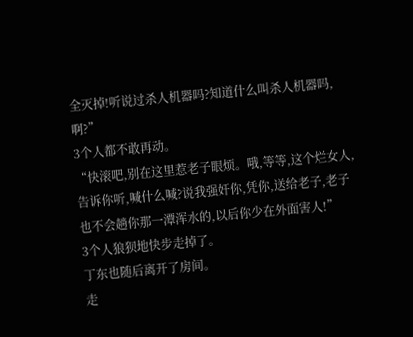全灭掉!听说过杀人机器吗?知道什么叫杀人机器吗,啊?”
3个人都不敢再动。
“快滚吧,别在这里惹老子眼烦。哦,等等,这个烂女人,告诉你听,喊什么喊?说我强奸你,凭你,送给老子,老子也不会趟你那一潭浑水的,以后你少在外面害人!”
3个人狼狈地快步走掉了。
丁东也随后离开了房间。
走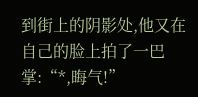到街上的阴影处,他又在自己的脸上拍了一巴掌:“*,晦气!”